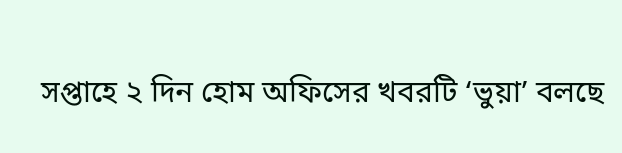সপ্তাহে ২ দিন হোম অফিসের খবরটি ‘ভুয়া’ বলছে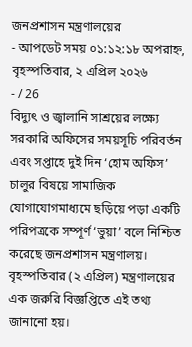জনপ্রশাসন মন্ত্রণালয়ের
- আপডেট সময় ০১:১২:১৮ অপরাহ্ন, বৃহস্পতিবার, ২ এপ্রিল ২০২৬
- / 26
বিদ্যুৎ ও জ্বালানি সাশ্রয়ের লক্ষ্যে সরকারি অফিসের সময়সূচি পরিবর্তন এবং সপ্তাহে দুই দিন ‘হোম অফিস’ চালুর বিষয়ে সামাজিক যোগাযোগমাধ্যমে ছড়িয়ে পড়া একটি পরিপত্রকে সম্পূর্ণ ‘ভুয়া’ বলে নিশ্চিত করেছে জনপ্রশাসন মন্ত্রণালয়। বৃহস্পতিবার (২ এপ্রিল) মন্ত্রণালয়ের এক জরুরি বিজ্ঞপ্তিতে এই তথ্য জানানো হয়।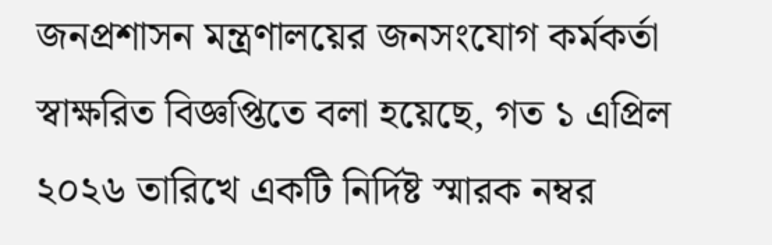জনপ্রশাসন মন্ত্রণালয়ের জনসংযোগ কর্মকর্তা স্বাক্ষরিত বিজ্ঞপ্তিতে বলা হয়েছে, গত ১ এপ্রিল ২০২৬ তারিখে একটি নির্দিষ্ট স্মারক নম্বর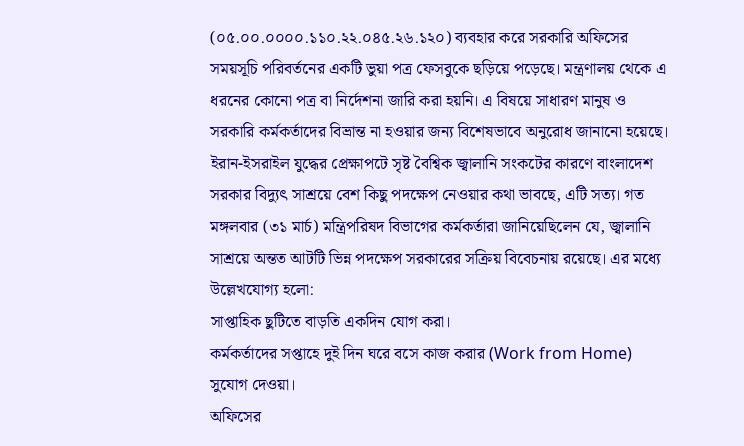(০৫.০০.০০০০.১১০.২২.০৪৫.২৬.১২০) ব্যবহার করে সরকারি অফিসের সময়সূচি পরিবর্তনের একটি ভুয়া পত্র ফেসবুকে ছড়িয়ে পড়েছে। মন্ত্রণালয় থেকে এ ধরনের কোনো পত্র বা নির্দেশনা জারি করা হয়নি। এ বিষয়ে সাধারণ মানুষ ও সরকারি কর্মকর্তাদের বিভ্রান্ত না হওয়ার জন্য বিশেষভাবে অনুরোধ জানানো হয়েছে।
ইরান-ইসরাইল যুদ্ধের প্রেক্ষাপটে সৃষ্ট বৈশ্বিক জ্বালানি সংকটের কারণে বাংলাদেশ সরকার বিদ্যুৎ সাশ্রয়ে বেশ কিছু পদক্ষেপ নেওয়ার কথা ভাবছে, এটি সত্য। গত মঙ্গলবার (৩১ মার্চ) মন্ত্রিপরিষদ বিভাগের কর্মকর্তারা জানিয়েছিলেন যে, জ্বালানি সাশ্রয়ে অন্তত আটটি ভিন্ন পদক্ষেপ সরকারের সক্রিয় বিবেচনায় রয়েছে। এর মধ্যে উল্লেখযোগ্য হলো:
সাপ্তাহিক ছুটিতে বাড়তি একদিন যোগ করা।
কর্মকর্তাদের সপ্তাহে দুই দিন ঘরে বসে কাজ করার (Work from Home) সুযোগ দেওয়া।
অফিসের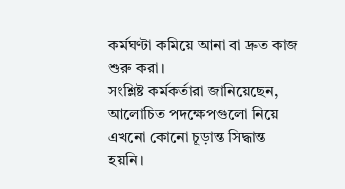কর্মঘণ্টা কমিয়ে আনা বা দ্রুত কাজ শুরু করা।
সংশ্লিষ্ট কর্মকর্তারা জানিয়েছেন, আলোচিত পদক্ষেপগুলো নিয়ে এখনো কোনো চূড়ান্ত সিদ্ধান্ত হয়নি।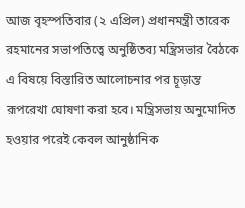আজ বৃহস্পতিবার (২ এপ্রিল) প্রধানমন্ত্রী তারেক রহমানের সভাপতিত্বে অনুষ্ঠিতব্য মন্ত্রিসভার বৈঠকে এ বিষয়ে বিস্তারিত আলোচনার পর চূড়ান্ত রূপরেখা ঘোষণা করা হবে। মন্ত্রিসভায় অনুমোদিত হওয়ার পরেই কেবল আনুষ্ঠানিক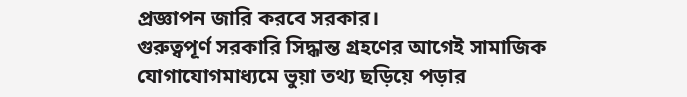প্রজ্ঞাপন জারি করবে সরকার।
গুরুত্বপূর্ণ সরকারি সিদ্ধান্ত গ্রহণের আগেই সামাজিক যোগাযোগমাধ্যমে ভুয়া তথ্য ছড়িয়ে পড়ার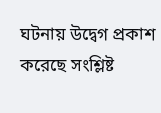ঘটনায় উদ্বেগ প্রকাশ করেছে সংশ্লিষ্ট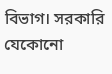বিভাগ। সরকারি যেকোনো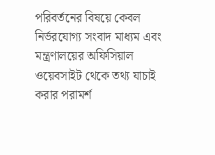পরিবর্তনের বিষয়ে কেবল নির্ভরযোগ্য সংবাদ মাধ্যম এবং মন্ত্রণালয়ের অফিসিয়াল ওয়েবসাইট থেকে তথ্য যাচাই করার পরামর্শ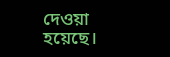দেওয়া হয়েছে।